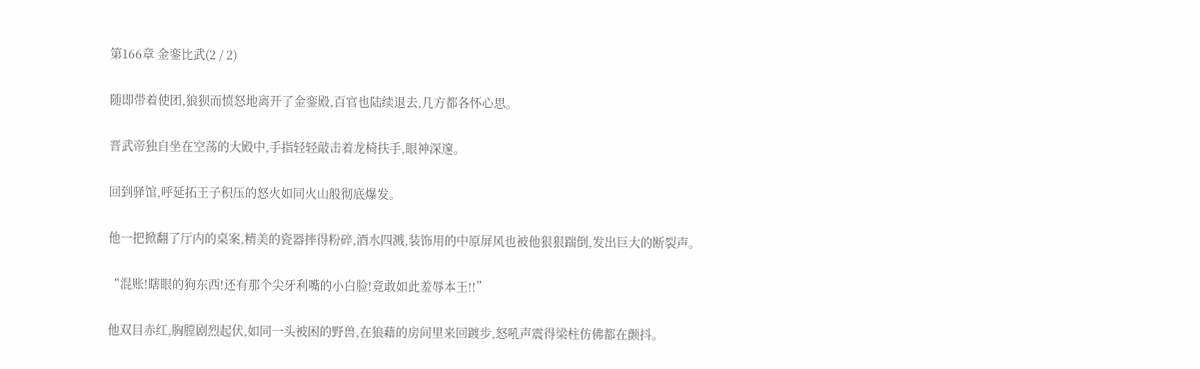第166章 金銮比武(2 / 2)

随即带着使团,狼狈而愤怒地离开了金銮殿,百官也陆续退去,几方都各怀心思。

晋武帝独自坐在空荡的大殿中,手指轻轻敲击着龙椅扶手,眼神深邃。

回到驿馆,呼延拓王子积压的怒火如同火山般彻底爆发。

他一把掀翻了厅内的桌案,精美的瓷器摔得粉碎,酒水四溅,装饰用的中原屏风也被他狠狠踹倒,发出巨大的断裂声。

“混账!瞎眼的狗东西!还有那个尖牙利嘴的小白脸!竟敢如此羞辱本王!!”

他双目赤红,胸膛剧烈起伏,如同一头被困的野兽,在狼藉的房间里来回踱步,怒吼声震得梁柱仿佛都在颤抖。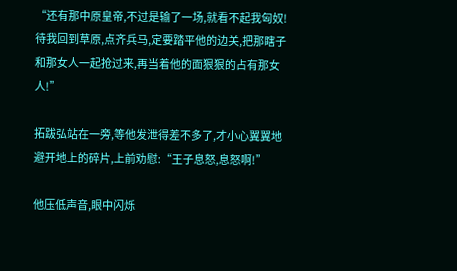“还有那中原皇帝,不过是输了一场,就看不起我匈奴!待我回到草原,点齐兵马,定要踏平他的边关,把那瞎子和那女人一起抢过来,再当着他的面狠狠的占有那女人!”

拓跋弘站在一旁,等他发泄得差不多了,才小心翼翼地避开地上的碎片,上前劝慰:“王子息怒,息怒啊!”

他压低声音,眼中闪烁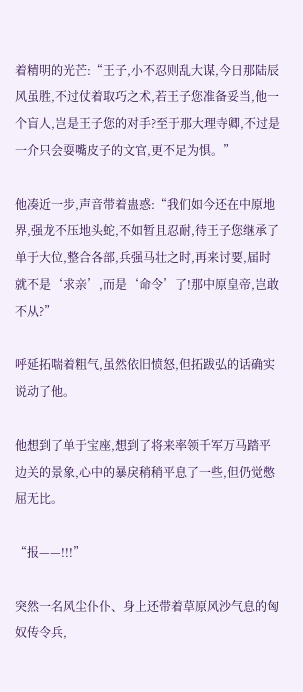着精明的光芒:“王子,小不忍则乱大谋,今日那陆辰风虽胜,不过仗着取巧之术,若王子您准备妥当,他一个盲人,岂是王子您的对手?至于那大理寺卿,不过是一介只会耍嘴皮子的文官,更不足为惧。”

他凑近一步,声音带着蛊惑:“我们如今还在中原地界,强龙不压地头蛇,不如暂且忍耐,待王子您继承了单于大位,整合各部,兵强马壮之时,再来讨要,届时就不是‘求亲’,而是‘命令’了!那中原皇帝,岂敢不从?”

呼延拓喘着粗气,虽然依旧愤怒,但拓跋弘的话确实说动了他。

他想到了单于宝座,想到了将来率领千军万马踏平边关的景象,心中的暴戾稍稍平息了一些,但仍觉憋屈无比。

“报——!!!”

突然一名风尘仆仆、身上还带着草原风沙气息的匈奴传令兵,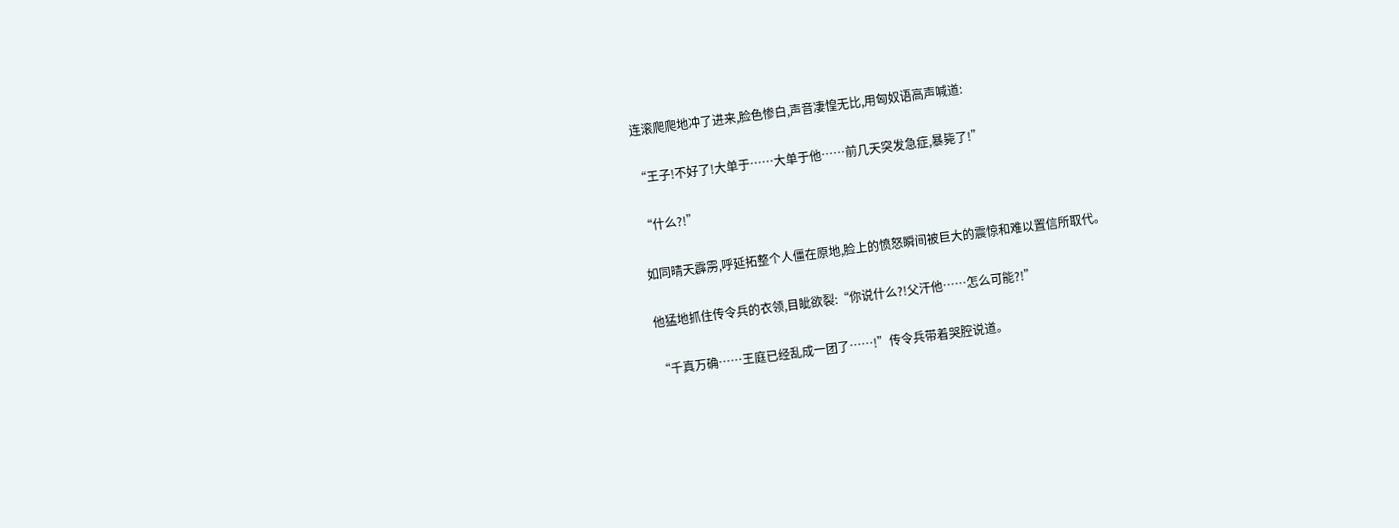连滚爬爬地冲了进来,脸色惨白,声音凄惶无比,用匈奴语高声喊道:

“王子!不好了!大单于……大单于他……前几天突发急症,暴毙了!”

“什么?!”

如同晴天霹雳,呼延拓整个人僵在原地,脸上的愤怒瞬间被巨大的震惊和难以置信所取代。

他猛地抓住传令兵的衣领,目眦欲裂:“你说什么?!父汗他……怎么可能?!”

“千真万确……王庭已经乱成一团了……!”传令兵带着哭腔说道。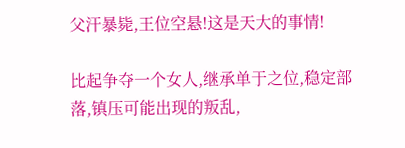父汗暴毙,王位空悬!这是天大的事情!

比起争夺一个女人,继承单于之位,稳定部落,镇压可能出现的叛乱,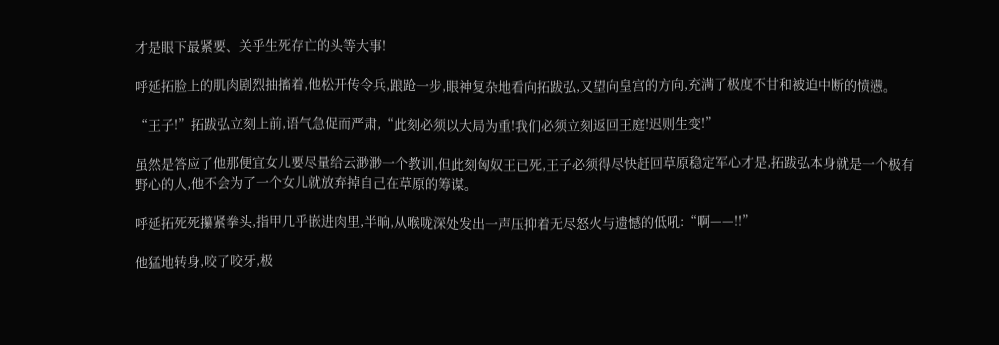才是眼下最紧要、关乎生死存亡的头等大事!

呼延拓脸上的肌肉剧烈抽搐着,他松开传令兵,踉跄一步,眼神复杂地看向拓跋弘,又望向皇宫的方向,充满了极度不甘和被迫中断的愤懑。

“王子!”拓跋弘立刻上前,语气急促而严肃,“此刻必须以大局为重!我们必须立刻返回王庭!迟则生变!”

虽然是答应了他那便宜女儿要尽量给云渺渺一个教训,但此刻匈奴王已死,王子必须得尽快赶回草原稳定军心才是,拓跋弘本身就是一个极有野心的人,他不会为了一个女儿就放弃掉自己在草原的筹谋。

呼延拓死死攥紧拳头,指甲几乎嵌进肉里,半晌,从喉咙深处发出一声压抑着无尽怒火与遗憾的低吼:“啊——!!”

他猛地转身,咬了咬牙,极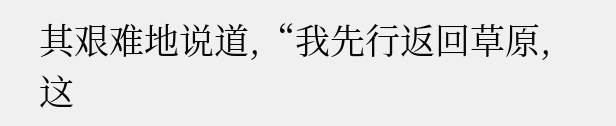其艰难地说道,“我先行返回草原,这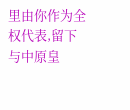里由你作为全权代表,留下与中原皇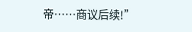帝……商议后续!”